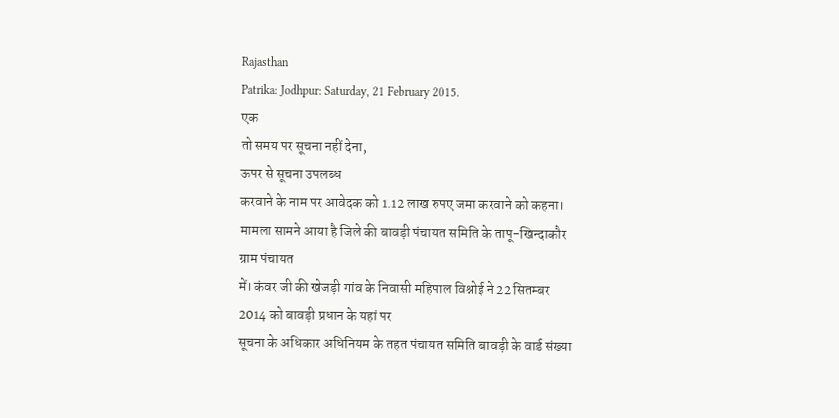Rajasthan
Patrika: Jodhpur: Saturday, 21 February 2015.
एक
तो समय पर सूचना नहीं देना,
ऊपर से सूचना उपलब्ध
करवाने के नाम पर आवेदक को 1.12 लाख रुपए जमा करवाने को कहना।
मामला सामने आया है जिले की बावड़ी पंचायत समिति के तापू-खिन्दाकौर ग्राम पंचायत
में। कंवर जी की खेजड़ी गांव के निवासी महिपाल विश्नोई ने 22 सितम्बर 2014 को बावड़ी प्रधान के यहां पर
सूचना के अधिकार अधिनियम के तहत पंचायत समिति बावड़ी के वार्ड संख्या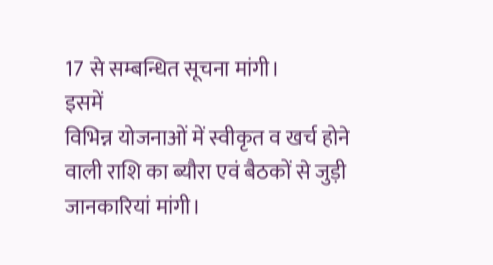17 से सम्बन्धित सूचना मांगी।
इसमें
विभिन्न योजनाओं में स्वीकृत व खर्च होने वाली राशि का ब्यौरा एवं बैठकों से जुड़ी
जानकारियां मांगी।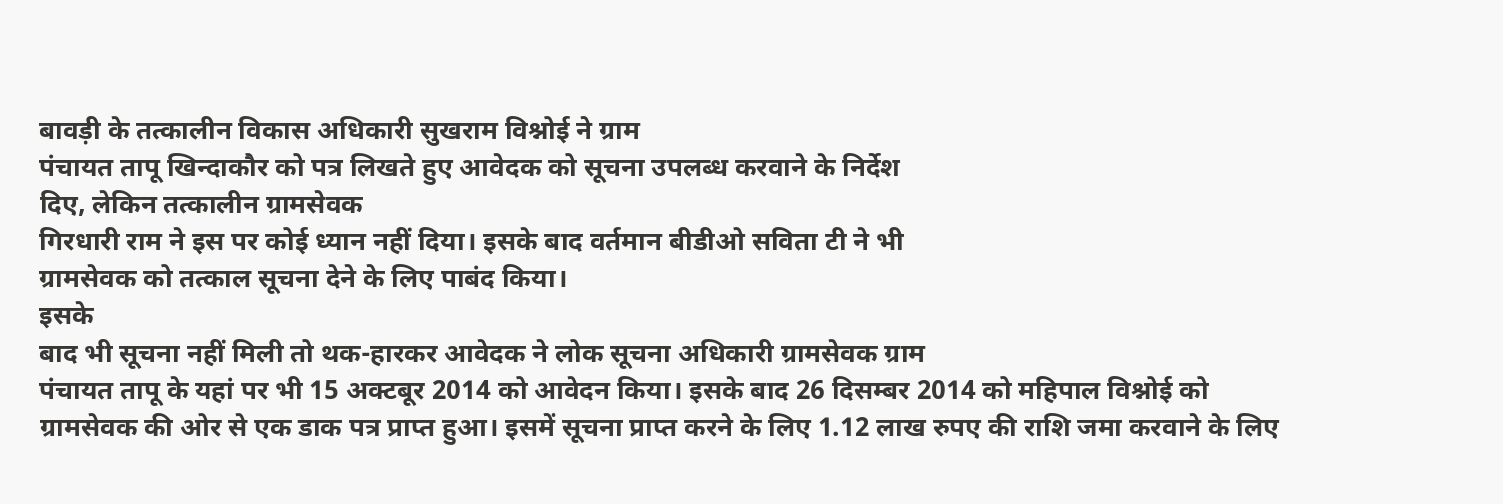बावड़ी के तत्कालीन विकास अधिकारी सुखराम विश्नोई ने ग्राम
पंचायत तापू खिन्दाकौर को पत्र लिखते हुए आवेदक को सूचना उपलब्ध करवाने के निर्देश
दिए, लेकिन तत्कालीन ग्रामसेवक
गिरधारी राम ने इस पर कोई ध्यान नहीं दिया। इसके बाद वर्तमान बीडीओ सविता टी ने भी
ग्रामसेवक को तत्काल सूचना देने के लिए पाबंद किया।
इसके
बाद भी सूचना नहीं मिली तो थक-हारकर आवेदक ने लोक सूचना अधिकारी ग्रामसेवक ग्राम
पंचायत तापू के यहां पर भी 15 अक्टबूर 2014 को आवेदन किया। इसके बाद 26 दिसम्बर 2014 को महिपाल विश्नोई को
ग्रामसेवक की ओर से एक डाक पत्र प्राप्त हुआ। इसमें सूचना प्राप्त करने के लिए 1.12 लाख रुपए की राशि जमा करवाने के लिए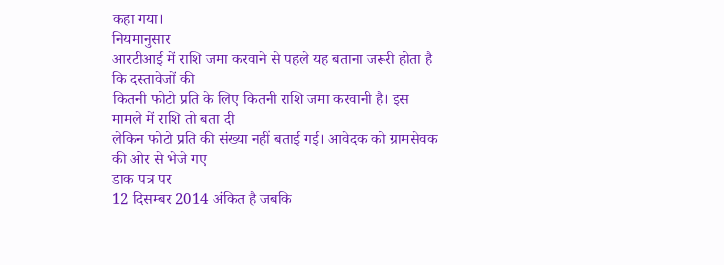कहा गया।
नियमानुसार
आरटीआई में राशि जमा करवाने से पहले यह बताना जरूरी होता है कि दस्तावेजों की
कितनी फोटो प्रति के लिए कितनी राशि जमा करवानी है। इस मामले में राशि तो बता दी
लेकिन फोटो प्रति की संख्या नहीं बताई गई। आवेदक को ग्रामसेवक की ओर से भेजे गए
डाक पत्र पर
12 दिसम्बर 2014 अंकित है जबकि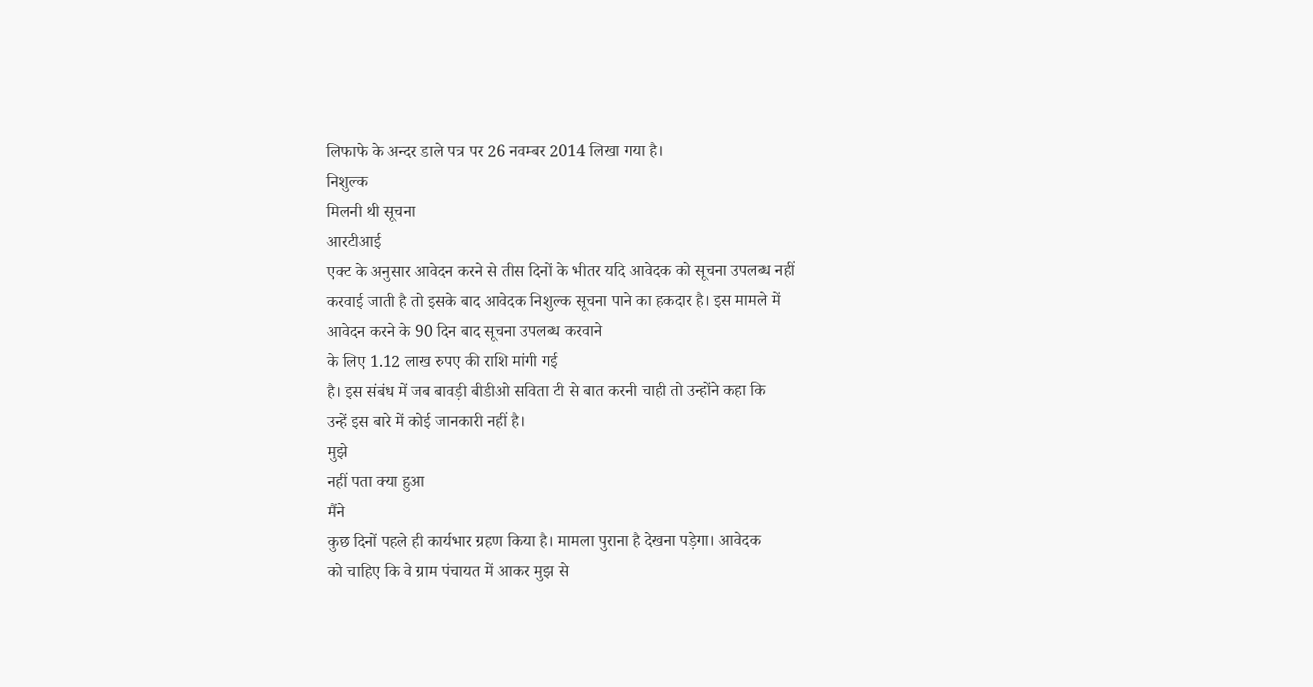लिफाफे के अन्दर डाले पत्र पर 26 नवम्बर 2014 लिखा गया है।
निशुल्क
मिलनी थी सूचना
आरटीआई
एक्ट के अनुसार आवेदन करने से तीस दिनों के भीतर यदि आवेदक को सूचना उपलब्ध नहीं
करवाई जाती है तो इसके बाद आवेदक निशुल्क सूचना पाने का हकदार है। इस मामले में
आवेदन करने के 90 दिन बाद सूचना उपलब्ध करवाने
के लिए 1.12 लाख रुपए की राशि मांगी गई
है। इस संबंध में जब बावड़ी बीडीओ सविता टी से बात करनी चाही तो उन्होंने कहा कि
उन्हें इस बारे में कोई जानकारी नहीं है।
मुझे
नहीं पता क्या हुआ
मैंने
कुछ दिनों पहले ही कार्यभार ग्रहण किया है। मामला पुराना है देखना पड़ेगा। आवेदक
को चाहिए कि वे ग्राम पंचायत में आकर मुझ से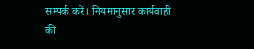सम्पर्क करें। नियमानुसार कार्यवाही
की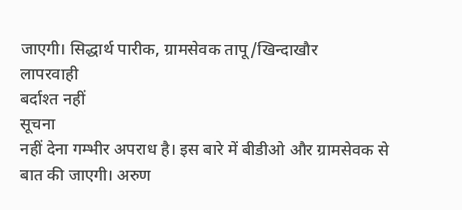जाएगी। सिद्धार्थ पारीक, ग्रामसेवक तापू/खिन्दाखौर
लापरवाही
बर्दाश्त नहीं
सूचना
नहीं देना गम्भीर अपराध है। इस बारे में बीडीओ और ग्रामसेवक से बात की जाएगी। अरुण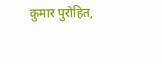कुमार पुरोहित,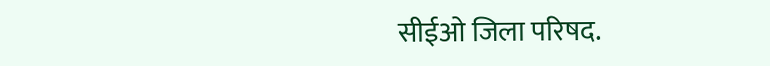सीईओ जिला परिषद.